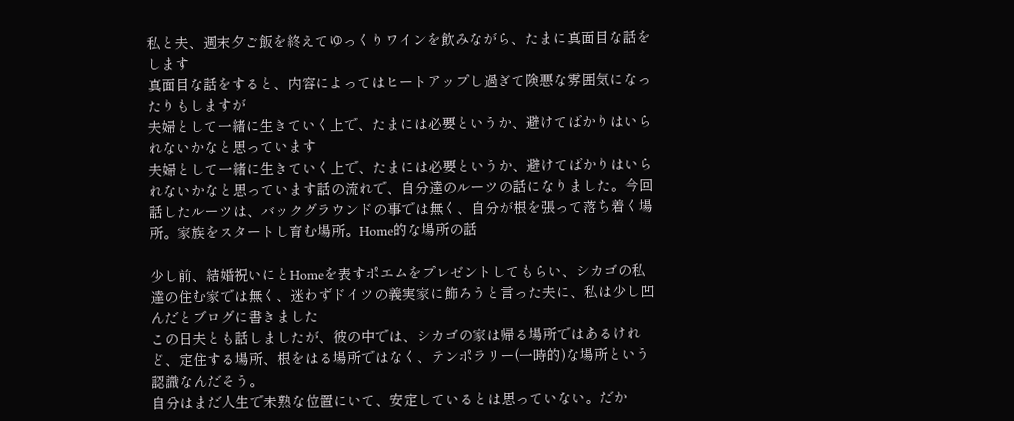私と夫、週末夕ご飯を終えてゆっくりワインを飲みながら、たまに真面目な話をします
真面目な話をすると、内容によってはヒートアップし過ぎて険悪な雰囲気になったりもしますが
夫婦として一緒に生きていく上で、たまには必要というか、避けてばかりはいられないかなと思っています
夫婦として一緒に生きていく上で、たまには必要というか、避けてばかりはいられないかなと思っています話の流れで、自分達のルーツの話になりました。今回話したルーツは、バックグラウンドの事では無く、自分が根を張って落ち着く場所。家族をスタートし育む場所。Home的な場所の話

少し前、結婚祝いにとHomeを表すポエムをプレゼントしてもらい、シカゴの私達の住む家では無く、迷わずドイツの義実家に飾ろうと言った夫に、私は少し凹んだとブログに書きました
この日夫とも話しましたが、彼の中では、シカゴの家は帰る場所ではあるけれど、定住する場所、根をはる場所ではなく、テンポラリー(一時的)な場所という認識なんだそう。
自分はまだ人生で未熟な位置にいて、安定しているとは思っていない。だか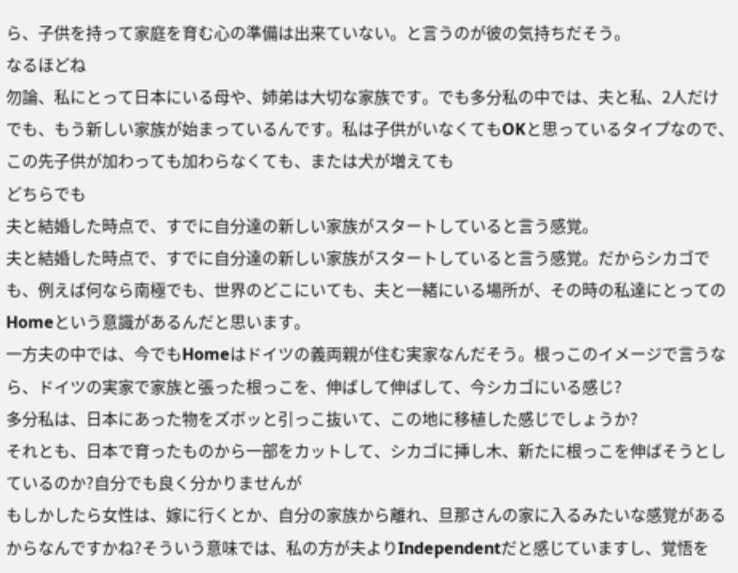ら、子供を持って家庭を育む心の準備は出来ていない。と言うのが彼の気持ちだそう。
なるほどね
勿論、私にとって日本にいる母や、姉弟は大切な家族です。でも多分私の中では、夫と私、2人だけでも、もう新しい家族が始まっているんです。私は子供がいなくてもOKと思っているタイプなので、この先子供が加わっても加わらなくても、または犬が増えても
どちらでも
夫と結婚した時点で、すでに自分達の新しい家族がスタートしていると言う感覚。
夫と結婚した時点で、すでに自分達の新しい家族がスタートしていると言う感覚。だからシカゴでも、例えば何なら南極でも、世界のどこにいても、夫と一緒にいる場所が、その時の私達にとってのHomeという意識があるんだと思います。
一方夫の中では、今でもHomeはドイツの義両親が住む実家なんだそう。根っこのイメージで言うなら、ドイツの実家で家族と張った根っこを、伸ばして伸ばして、今シカゴにいる感じ?
多分私は、日本にあった物をズボッと引っこ抜いて、この地に移植した感じでしょうか?
それとも、日本で育ったものから一部をカットして、シカゴに挿し木、新たに根っこを伸ばそうとしているのか?自分でも良く分かりませんが
もしかしたら女性は、嫁に行くとか、自分の家族から離れ、旦那さんの家に入るみたいな感覚があるからなんですかね?そういう意味では、私の方が夫よりIndependentだと感じていますし、覚悟を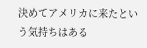決めてアメリカに来たという気持ちはある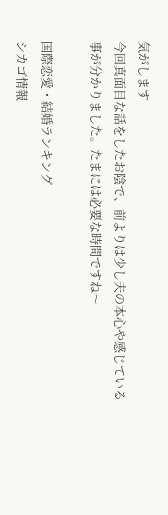気がします
今回真面目な話をしたお陰で、前よりは少し夫の本心や感じている事が分かりました。たまには必要な時間ですね〜

国際恋愛・結婚ランキング
シカゴ情報